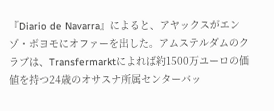『Diario de Navarra』によると、アヤックスがエンゾ・ボヨモにオファーを出した。アムステルダムのクラブは、Transfermarktによれば約1500万ユーロの価値を持つ24歳のオサスナ所属センターバッ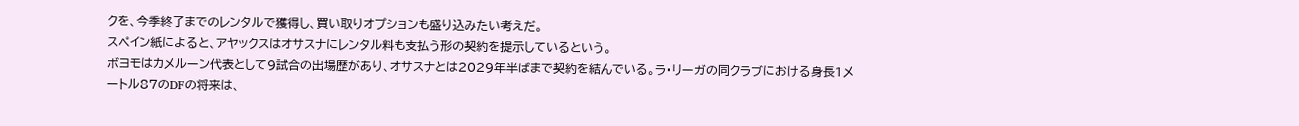クを、今季終了までのレンタルで獲得し、買い取りオプションも盛り込みたい考えだ。
スペイン紙によると、アヤックスはオサスナにレンタル料も支払う形の契約を提示しているという。
ボヨモはカメルーン代表として9試合の出場歴があり、オサスナとは2029年半ばまで契約を結んでいる。ラ・リーガの同クラブにおける身長1メートル87のDFの将来は、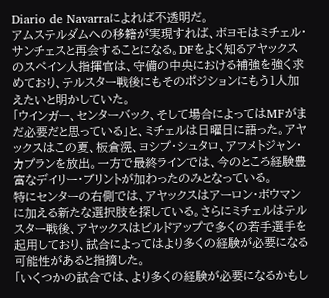Diario de Navarraによれば不透明だ。
アムステルダムへの移籍が実現すれば、ボヨモはミチェル・サンチェスと再会することになる。DFをよく知るアヤックスのスペイン人指揮官は、守備の中央における補強を強く求めており、テルスター戦後にもそのポジションにもう1人加えたいと明かしていた。
「ウインガー、センターバック、そして場合によってはMFがまだ必要だと思っている」と、ミチェルは日曜日に語った。アヤックスはこの夏、板倉滉、ヨシプ・シュタロ、アフメトジャン・カプランを放出。一方で最終ラインでは、今のところ経験豊富なデイリー・ブリントが加わったのみとなっている。
特にセンターの右側では、アヤックスはアーロン・ボウマンに加える新たな選択肢を探している。さらにミチェルはテルスター戦後、アヤックスはビルドアップで多くの若手選手を起用しており、試合によってはより多くの経験が必要になる可能性があると指摘した。
「いくつかの試合では、より多くの経験が必要になるかもし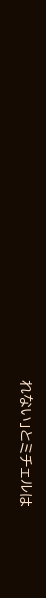れない」とミチェルは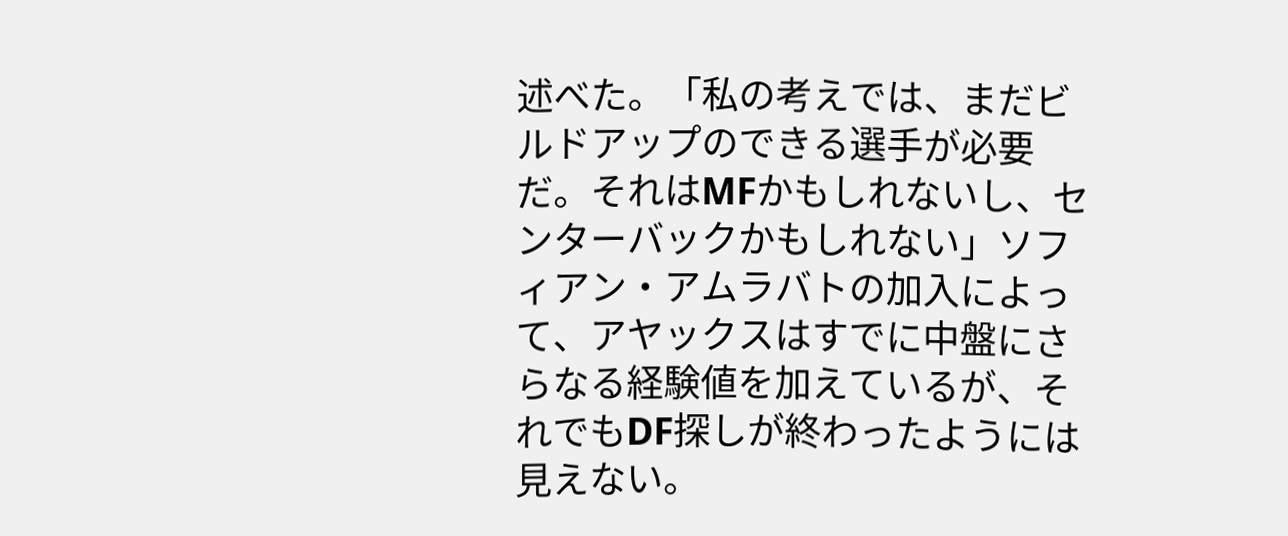述べた。「私の考えでは、まだビルドアップのできる選手が必要だ。それはMFかもしれないし、センターバックかもしれない」ソフィアン・アムラバトの加入によって、アヤックスはすでに中盤にさらなる経験値を加えているが、それでもDF探しが終わったようには見えない。